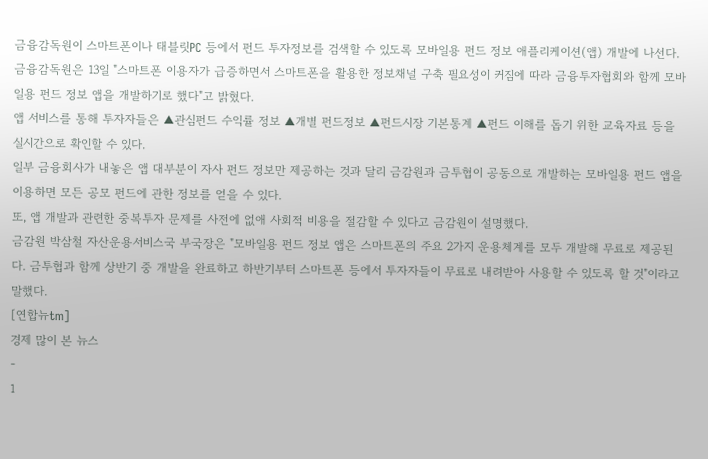금융감독원이 스마트폰이나 태블릿PC 등에서 펀드 투자정보를 검색할 수 있도록 모바일용 펀드 정보 애플리케이션(앱) 개발에 나선다.
금융감독원은 13일 "스마트폰 이용자가 급증하면서 스마트폰을 활용한 정보채널 구축 필요성이 커짐에 따라 금융투자협회와 함께 모바일용 펀드 정보 앱을 개발하기로 했다"고 밝혔다.
앱 서비스를 통해 투자자들은 ▲관심펀드 수익률 정보 ▲개별 펀드정보 ▲펀드시장 기본통계 ▲펀드 이해를 돕기 위한 교육자료 등을 실시간으로 확인할 수 있다.
일부 금융회사가 내놓은 앱 대부분이 자사 펀드 정보만 제공하는 것과 달리 금감원과 금투협이 공동으로 개발하는 모바일용 펀드 앱을 이용하면 모든 공모 펀드에 관한 정보를 얻을 수 있다.
또, 앱 개발과 관련한 중복투자 문제를 사전에 없애 사회적 비용을 절감할 수 있다고 금감원이 설명했다.
금감원 박삼철 자산운용서비스국 부국장은 "모바일용 펀드 정보 앱은 스마트폰의 주요 2가지 운용체계를 모두 개발해 무료로 제공된다. 금투협과 함께 상반기 중 개발을 완료하고 하반기부터 스마트폰 등에서 투자자들이 무료로 내려받아 사용할 수 있도록 할 것"이라고 말했다.
[연합뉴tm]
경제 많이 본 뉴스
-
1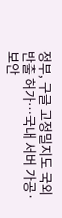정부, 구글 고정밀지도 국외반출 허가…국내 서버 가공·보안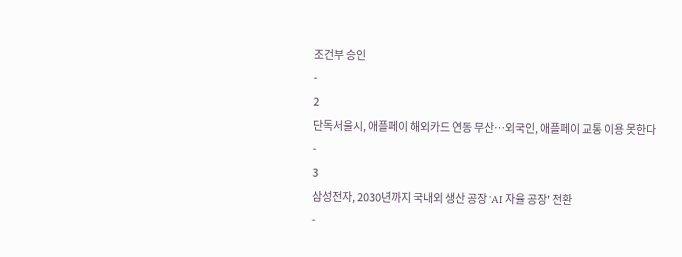조건부 승인
-
2
단독서울시, 애플페이 해외카드 연동 무산…외국인, 애플페이 교통 이용 못한다
-
3
삼성전자, 2030년까지 국내외 생산 공장 'AI 자율 공장' 전환
-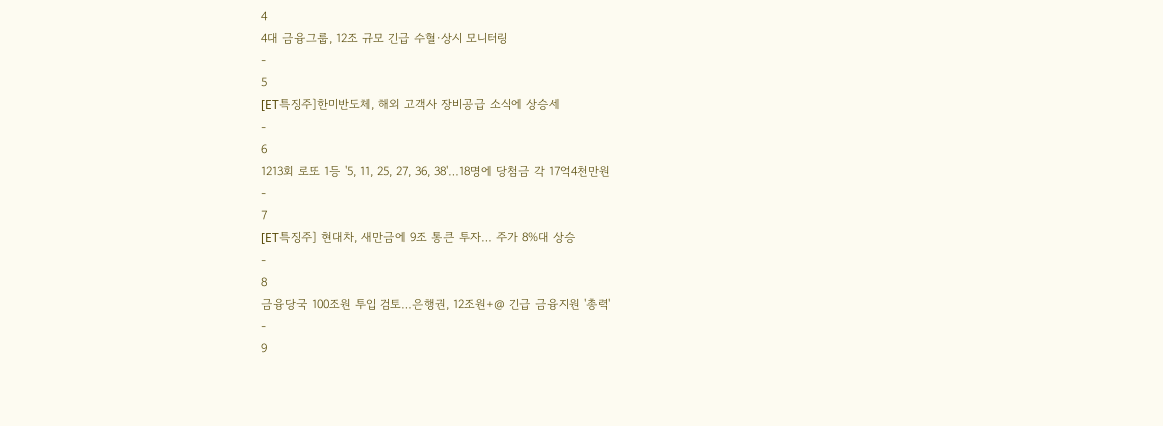4
4대 금융그룹, 12조 규모 긴급 수혈·상시 모니터링
-
5
[ET특징주]한미반도체, 해외 고객사 장비공급 소식에 상승세
-
6
1213회 로또 1등 '5, 11, 25, 27, 36, 38'…18명에 당첨금 각 17억4천만원
-
7
[ET특징주] 현대차, 새만금에 9조 통큰 투자… 주가 8%대 상승
-
8
금융당국 100조원 투입 검토…은행권, 12조원+@ 긴급 금융지원 '총력'
-
9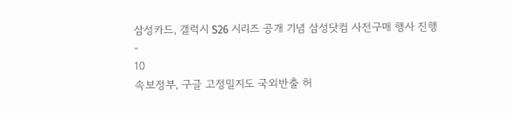삼성카드, 갤럭시 S26 시리즈 공개 기념 삼성닷컴 사전구매 행사 진행
-
10
속보정부, 구글 고정밀지도 국외반출 허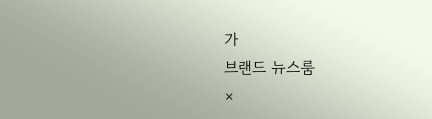가
브랜드 뉴스룸
×